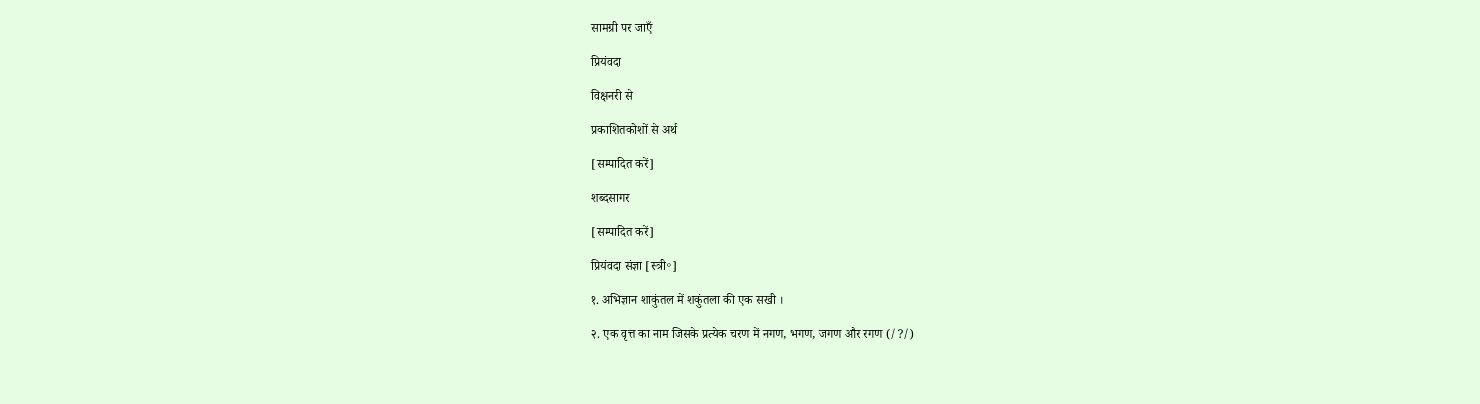सामग्री पर जाएँ

प्रियंवदा

विक्षनरी से

प्रकाशितकोशों से अर्थ

[सम्पादित करें]

शब्दसागर

[सम्पादित करें]

प्रियंवदा संज्ञा [स्त्री॰]

१. अभिज्ञान शाकुंतल में शकुंतला की एक सखी ।

२. एक वृत्त का नाम जिसके प्रत्येक चरण में नगण, भगण, जगण और रगण (/?/)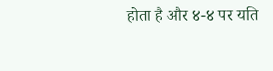होता है और ४-४ पर यति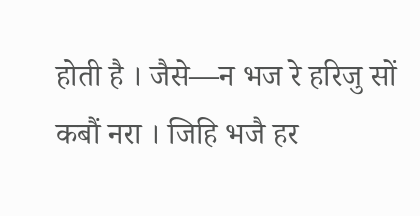होती है । जैसे—न भज रे हरिजु सों कबौं नरा । जिहि भजै हर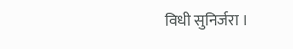विधी सुनिर्जरा ।